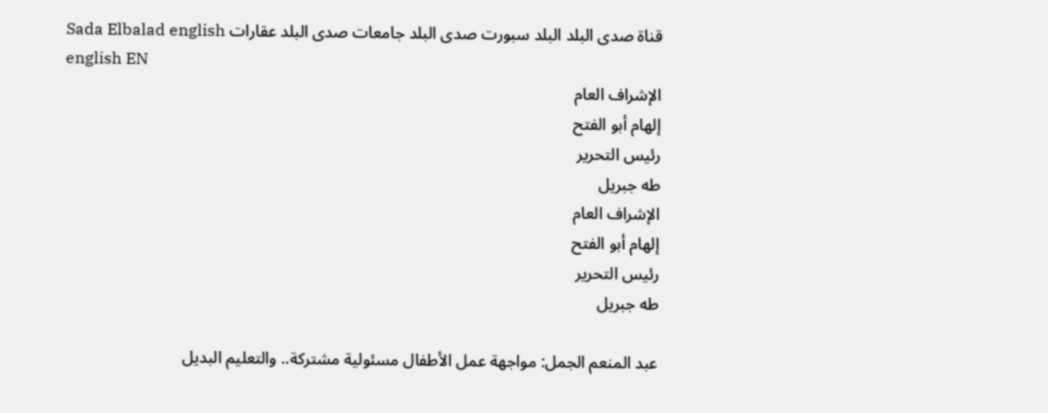قناة صدى البلد البلد سبورت صدى البلد جامعات صدى البلد عقارات Sada Elbalad english
english EN
الإشراف العام
إلهام أبو الفتح
رئيس التحرير
طه جبريل
الإشراف العام
إلهام أبو الفتح
رئيس التحرير
طه جبريل

عبد المنعم الجمل: مواجهة عمل الأطفال مسئولية مشتركة.. والتعليم البديل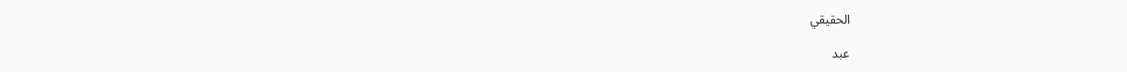الحقيقي

عبد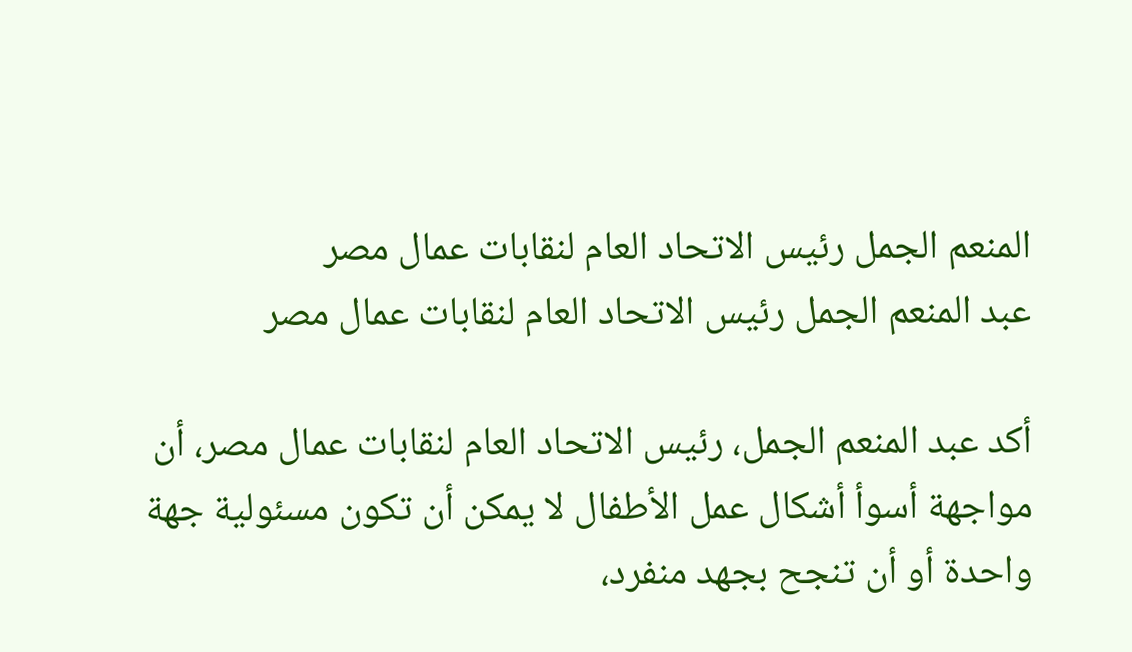المنعم الجمل رئيس الاتحاد العام لنقابات عمال مصر
عبد المنعم الجمل رئيس الاتحاد العام لنقابات عمال مصر

أكد عبد المنعم الجمل، رئيس الاتحاد العام لنقابات عمال مصر، أن مواجهة أسوأ أشكال عمل الأطفال لا يمكن أن تكون مسئولية جهة واحدة أو أن تنجح بجهد منفرد،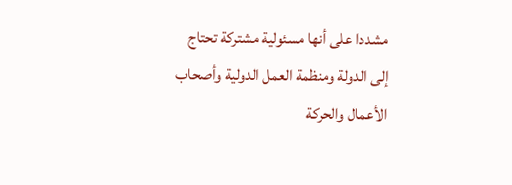مشددا على أنها مسئولية مشتركة تحتاج إلى الدولة ومنظمة العمل الدولية وأصحاب الأعمال والحركة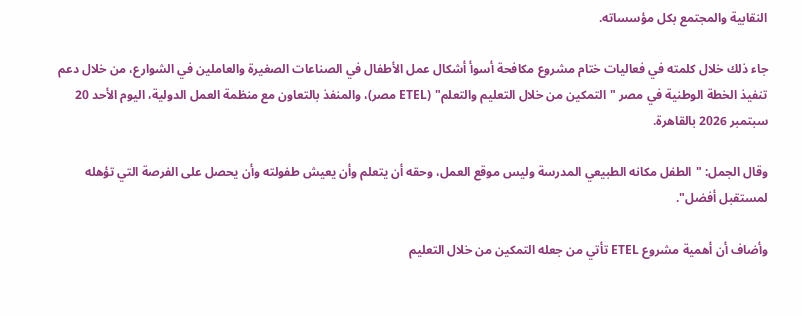النقابية والمجتمع بكل مؤسساته.

جاء ذلك خلال كلمته في فعاليات ختام مشروع مكافحة أسوأ أشكال عمل الأطفال في الصناعات الصغيرة والعاملين في الشوارع، من خلال دعم تنفيذ الخطة الوطنية في مصر "التمكين من خلال التعليم والتعلم" (ETEL مصر)، والمنفذ بالتعاون مع منظمة العمل الدولية، اليوم الأحد 20 سبتمبر 2026 بالقاهرة.

وقال الجمل: "الطفل مكانه الطبيعي المدرسة وليس موقع العمل، وحقه أن يتعلم وأن يعيش طفولته وأن يحصل على الفرصة التي تؤهله لمستقبل أفضل".

وأضاف أن أهمية مشروع ETEL تأتي من جعله التمكين من خلال التعليم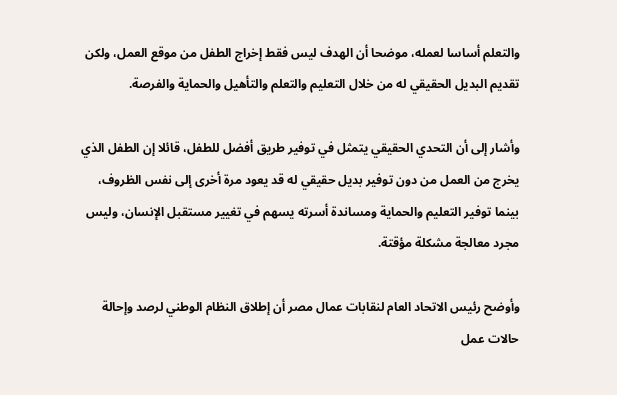والتعلم أساسا لعمله، موضحا أن الهدف ليس فقط إخراج الطفل من موقع العمل، ولكن تقديم البديل الحقيقي له من خلال التعليم والتعلم والتأهيل والحماية والفرصة.

وأشار إلى أن التحدي الحقيقي يتمثل في توفير طريق أفضل للطفل، قائلا إن الطفل الذي يخرج من العمل من دون توفير بديل حقيقي له قد يعود مرة أخرى إلى نفس الظروف، بينما توفير التعليم والحماية ومساندة أسرته يسهم في تغيير مستقبل الإنسان، وليس مجرد معالجة مشكلة مؤقتة.

وأوضح رئيس الاتحاد العام لنقابات عمال مصر أن إطلاق النظام الوطني لرصد وإحالة حالات عمل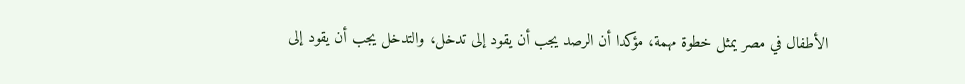الأطفال في مصر يمثل خطوة مهمة، مؤكدا أن الرصد يجب أن يقود إلى تدخل، والتدخل يجب أن يقود إلى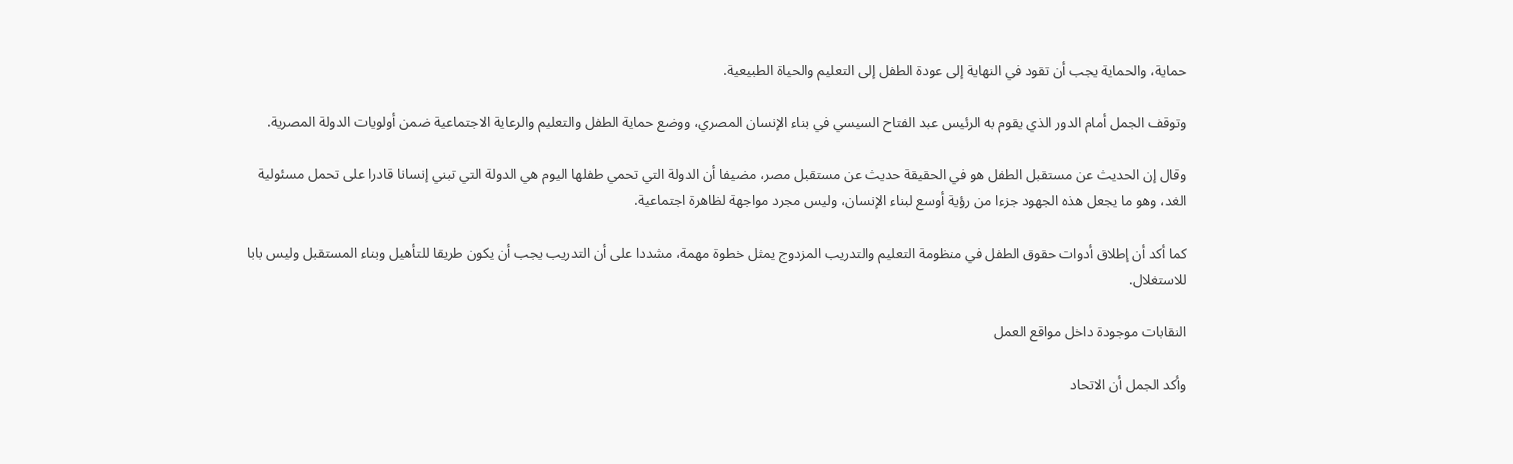حماية، والحماية يجب أن تقود في النهاية إلى عودة الطفل إلى التعليم والحياة الطبيعية.

وتوقف الجمل أمام الدور الذي يقوم به الرئيس عبد الفتاح السيسي في بناء الإنسان المصري، ووضع حماية الطفل والتعليم والرعاية الاجتماعية ضمن أولويات الدولة المصرية.

وقال إن الحديث عن مستقبل الطفل هو في الحقيقة حديث عن مستقبل مصر، مضيفا أن الدولة التي تحمي طفلها اليوم هي الدولة التي تبني إنسانا قادرا على تحمل مسئولية الغد، وهو ما يجعل هذه الجهود جزءا من رؤية أوسع لبناء الإنسان، وليس مجرد مواجهة لظاهرة اجتماعية.

كما أكد أن إطلاق أدوات حقوق الطفل في منظومة التعليم والتدريب المزدوج يمثل خطوة مهمة، مشددا على أن التدريب يجب أن يكون طريقا للتأهيل وبناء المستقبل وليس بابا للاستغلال.

النقابات موجودة داخل مواقع العمل

وأكد الجمل أن الاتحاد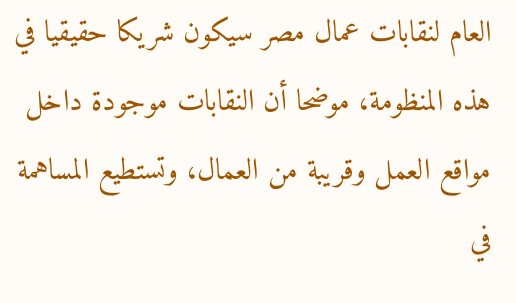العام لنقابات عمال مصر سيكون شريكا حقيقيا في هذه المنظومة، موضحا أن النقابات موجودة داخل مواقع العمل وقريبة من العمال، وتستطيع المساهمة في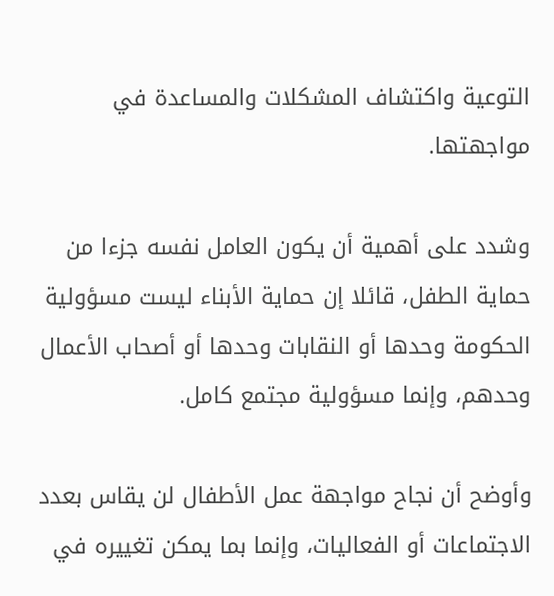التوعية واكتشاف المشكلات والمساعدة في مواجهتها.

وشدد على أهمية أن يكون العامل نفسه جزءا من حماية الطفل، قائلا إن حماية الأبناء ليست مسؤولية الحكومة وحدها أو النقابات وحدها أو أصحاب الأعمال وحدهم، وإنما مسؤولية مجتمع كامل.

وأوضح أن نجاح مواجهة عمل الأطفال لن يقاس بعدد الاجتماعات أو الفعاليات، وإنما بما يمكن تغييره في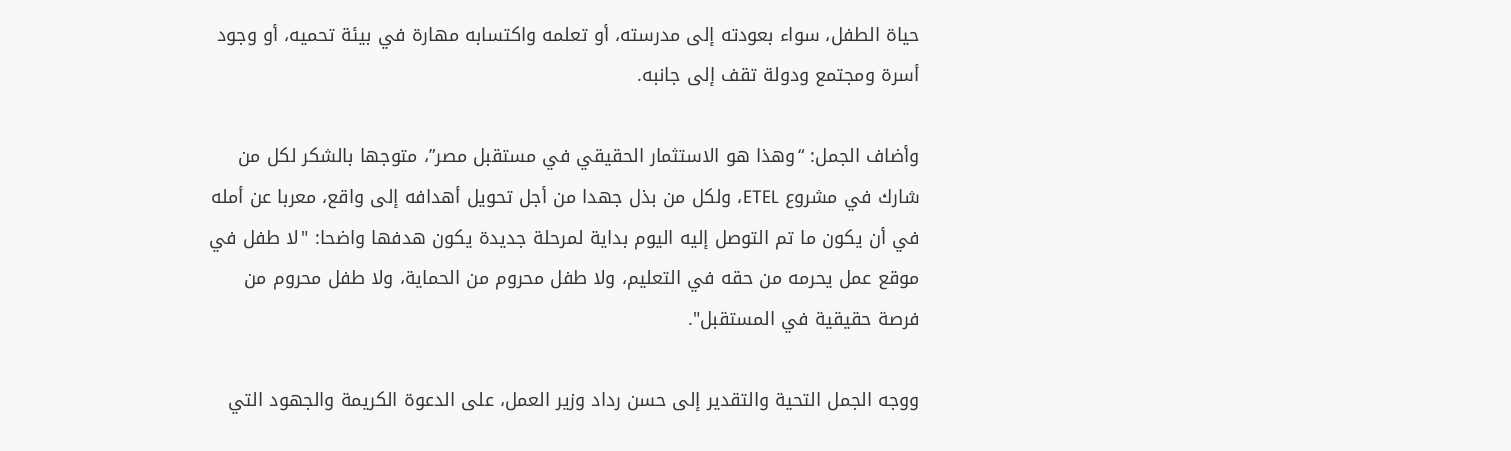حياة الطفل، سواء بعودته إلى مدرسته، أو تعلمه واكتسابه مهارة في بيئة تحميه، أو وجود أسرة ومجتمع ودولة تقف إلى جانبه.

وأضاف الجمل: “وهذا هو الاستثمار الحقيقي في مستقبل مصر”، متوجها بالشكر لكل من شارك في مشروع ETEL، ولكل من بذل جهدا من أجل تحويل أهدافه إلى واقع، معربا عن أمله في أن يكون ما تم التوصل إليه اليوم بداية لمرحلة جديدة يكون هدفها واضحا: "لا طفل في موقع عمل يحرمه من حقه في التعليم، ولا طفل محروم من الحماية، ولا طفل محروم من فرصة حقيقية في المستقبل".

ووجه الجمل التحية والتقدير إلى حسن رداد وزير العمل، على الدعوة الكريمة والجهود التي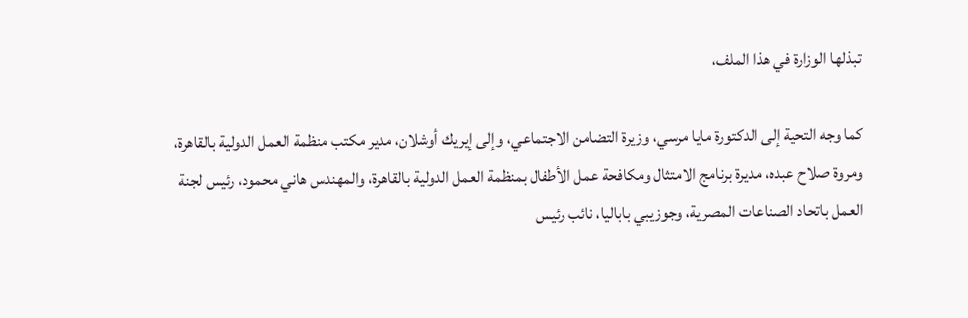تبذلها الوزارة في هذا الملف،

كما وجه التحية إلى الدكتورة مايا مرسي، وزيرة التضامن الاجتماعي، وإلى إيريك أوشلان، مدير مكتب منظمة العمل الدولية بالقاهرة، ومروة صلاح عبده، مديرة برنامج الامتثال ومكافحة عمل الأطفال بمنظمة العمل الدولية بالقاهرة، والمهندس هاني محمود، رئيس لجنة العمل باتحاد الصناعات المصرية، وجوزيبي باباليا، نائب رئيس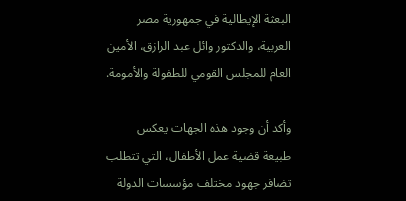البعثة الإيطالية في جمهورية مصر العربية، والدكتور وائل عبد الرازق، الأمين العام للمجلس القومي للطفولة والأمومة.

وأكد أن وجود هذه الجهات يعكس طبيعة قضية عمل الأطفال، التي تتطلب تضافر جهود مختلف مؤسسات الدولة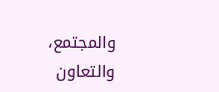والمجتمع، والتعاون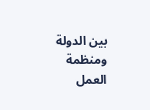بين الدولة ومنظمة العمل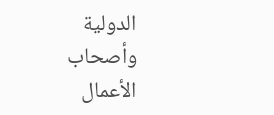الدولية وأصحاب الأعمال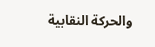والحركة النقابية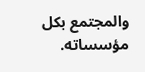والمجتمع بكل مؤسساته.